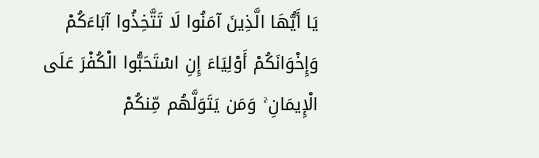يَا أَيُّهَا الَّذِينَ آمَنُوا لَا تَتَّخِذُوا آبَاءَكُمْ وَإِخْوَانَكُمْ أَوْلِيَاءَ إِنِ اسْتَحَبُّوا الْكُفْرَ عَلَى الْإِيمَانِ ۚ وَمَن يَتَوَلَّهُم مِّنكُمْ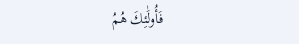فَأُولَٰئِكَ هُمُ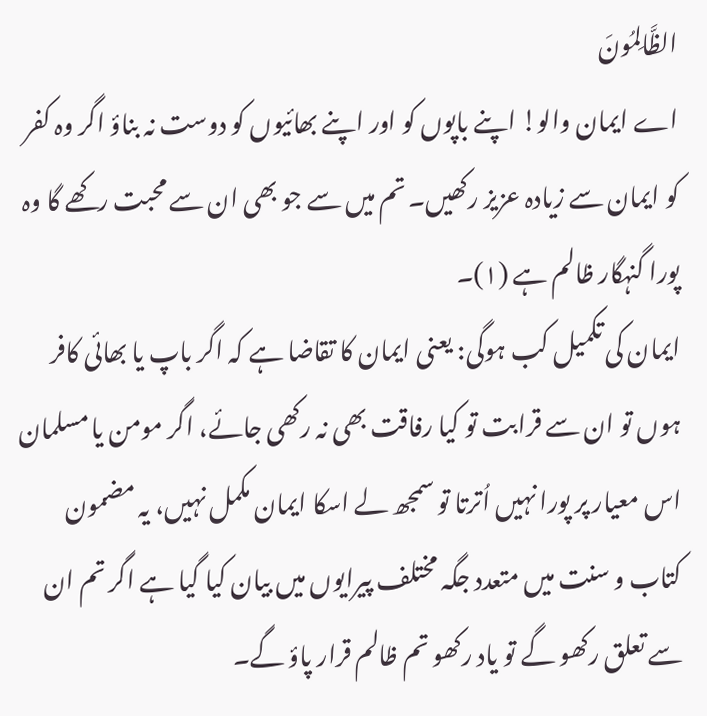الظَّالِمُونَ
اے ایمان والو! اپنے باپوں کو اور اپنے بھائیوں کو دوست نہ بناؤ اگر وہ کفر کو ایمان سے زیادہ عزیز رکھیں۔ تم میں سے جو بھی ان سے محبت رکھے گا وہ پورا گنہگار ظالم ہے (١)۔
ایمان کی تکمیل کب ہوگی: یعنی ایمان کا تقاضا ہے کہ اگر باپ یا بھائی کافر ہوں تو ان سے قرابت تو کیا رفاقت بھی نہ رکھی جائے، اگر مومن یا مسلمان اس معیار پر پورا نہیں اُترتا تو سمجھ لے اسکا ایمان مکمل نہیں، یہ مضمون کتاب و سنت میں متعدد جگہ مختلف پیرایوں میں بیان کیا گیا ہے اگر تم ان سے تعلق رکھو گے تو یاد رکھو تم ظالم قرار پاؤ گے۔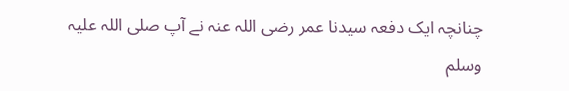چنانچہ ایک دفعہ سیدنا عمر رضی اللہ عنہ نے آپ صلی اللہ علیہ وسلم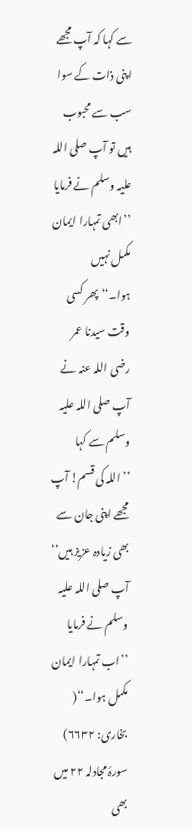سے کہا کہ آپ مجھے اپنی ذات کے سوا سب سے محبوب ہیں تو آپ صلی اللہ علیہ وسلم نے فرمایا ’’ابھی تمہارا ایمان مکمل نہیں ہوا۔‘‘پھر کسی وقت سیدنا عمر رضی اللہ عنہ نے آپ صلی اللہ علیہ وسلم سے کہا ’’اللہ کی قسم! آپ مجھے اپنی جان سے بھی زیادہ عزیز ہیں‘‘ آپ صلی اللہ علیہ وسلم نے فرمایا ’’اب تمہارا ایمان مکمل ہوا۔‘‘( بخاری: ۶۶۳۲) سورۂ مجادلہ ۲۲ میں بھی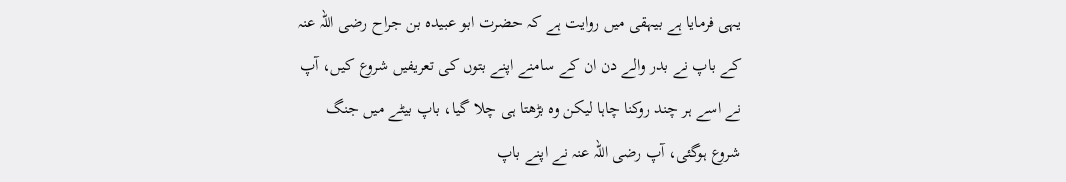یہی فرمایا ہے بیہقی میں روایت ہے کہ حضرت ابو عبیدہ بن جراح رضی اللہ عنہ کے باپ نے بدر والے دن ان کے سامنے اپنے بتوں کی تعریفیں شروع کیں، آپ نے اسے ہر چند روکنا چاہا لیکن وہ بڑھتا ہی چلا گیا، باپ بیٹے میں جنگ شروع ہوگئی، آپ رضی اللہ عنہ نے اپنے باپ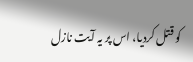کو قتل کردیا، اس پر یہ آیت نازل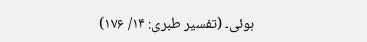ہوئی۔ (تفسیر طبری: ۱۴/ ۱۷۶)